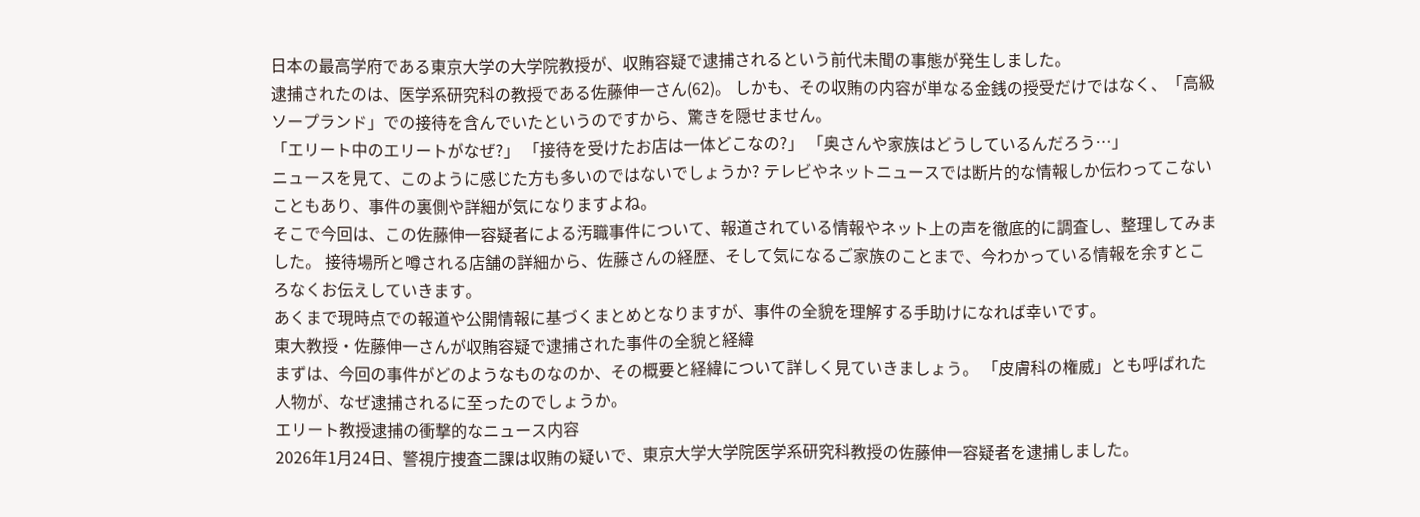日本の最高学府である東京大学の大学院教授が、収賄容疑で逮捕されるという前代未聞の事態が発生しました。
逮捕されたのは、医学系研究科の教授である佐藤伸一さん(62)。 しかも、その収賄の内容が単なる金銭の授受だけではなく、「高級ソープランド」での接待を含んでいたというのですから、驚きを隠せません。
「エリート中のエリートがなぜ?」 「接待を受けたお店は一体どこなの?」 「奥さんや家族はどうしているんだろう…」
ニュースを見て、このように感じた方も多いのではないでしょうか? テレビやネットニュースでは断片的な情報しか伝わってこないこともあり、事件の裏側や詳細が気になりますよね。
そこで今回は、この佐藤伸一容疑者による汚職事件について、報道されている情報やネット上の声を徹底的に調査し、整理してみました。 接待場所と噂される店舗の詳細から、佐藤さんの経歴、そして気になるご家族のことまで、今わかっている情報を余すところなくお伝えしていきます。
あくまで現時点での報道や公開情報に基づくまとめとなりますが、事件の全貌を理解する手助けになれば幸いです。
東大教授・佐藤伸一さんが収賄容疑で逮捕された事件の全貌と経緯
まずは、今回の事件がどのようなものなのか、その概要と経緯について詳しく見ていきましょう。 「皮膚科の権威」とも呼ばれた人物が、なぜ逮捕されるに至ったのでしょうか。
エリート教授逮捕の衝撃的なニュース内容
2026年1月24日、警視庁捜査二課は収賄の疑いで、東京大学大学院医学系研究科教授の佐藤伸一容疑者を逮捕しました。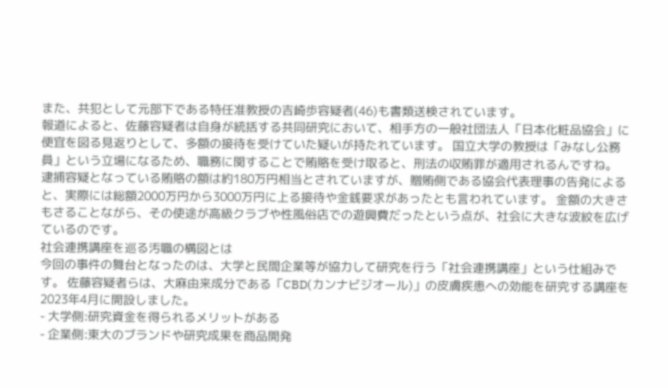また、共犯として元部下である特任准教授の吉崎歩容疑者(46)も書類送検されています。
報道によると、佐藤容疑者は自身が統括する共同研究において、相手方の一般社団法人「日本化粧品協会」に便宜を図る見返りとして、多額の接待を受けていた疑いが持たれています。 国立大学の教授は「みなし公務員」という立場になるため、職務に関することで賄賂を受け取ると、刑法の収賄罪が適用されるんですね。
逮捕容疑となっている賄賂の額は約180万円相当とされていますが、贈賄側である協会代表理事の告発によると、実際には総額2000万円から3000万円に上る接待や金銭要求があったとも言われています。 金額の大きさもさることながら、その使途が高級クラブや性風俗店での遊興費だったという点が、社会に大きな波紋を広げているのです。
社会連携講座を巡る汚職の構図とは
今回の事件の舞台となったのは、大学と民間企業等が協力して研究を行う「社会連携講座」という仕組みです。 佐藤容疑者らは、大麻由来成分である「CBD(カンナビジオール)」の皮膚疾患への効能を研究する講座を2023年4月に開設しました。
- 大学側:研究資金を得られるメリットがある
- 企業側:東大のブランドや研究成果を商品開発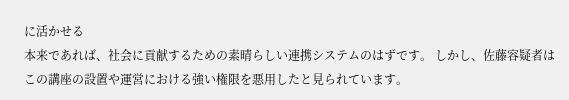に活かせる
本来であれば、社会に貢献するための素晴らしい連携システムのはずです。 しかし、佐藤容疑者はこの講座の設置や運営における強い権限を悪用したと見られています。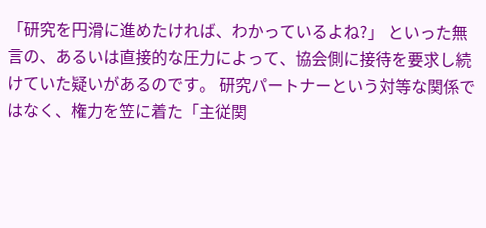「研究を円滑に進めたければ、わかっているよね?」 といった無言の、あるいは直接的な圧力によって、協会側に接待を要求し続けていた疑いがあるのです。 研究パートナーという対等な関係ではなく、権力を笠に着た「主従関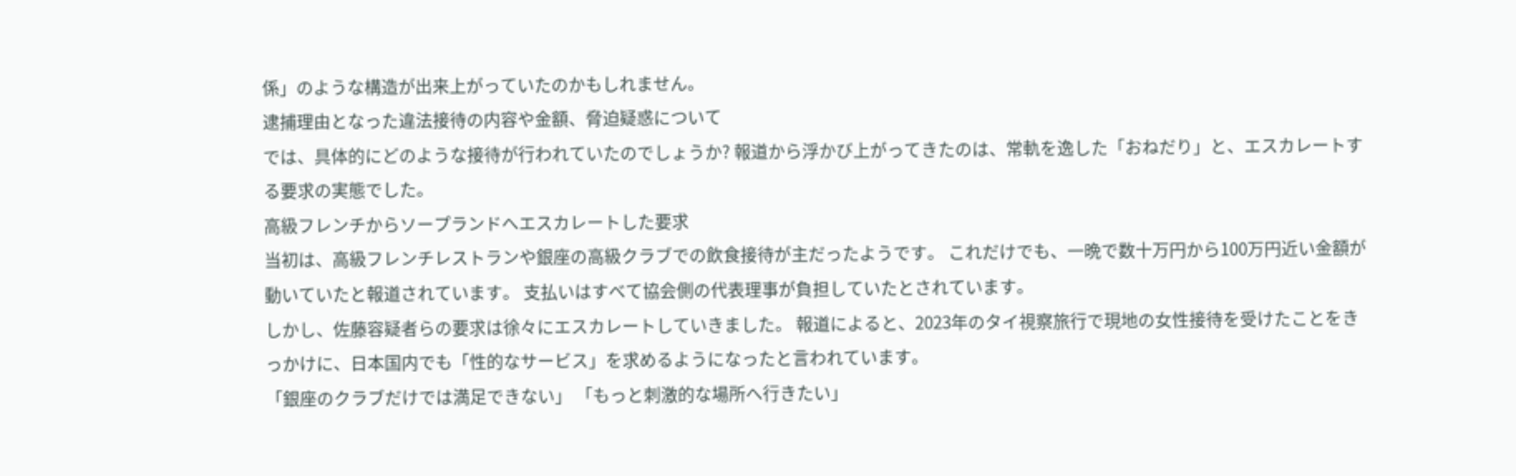係」のような構造が出来上がっていたのかもしれません。
逮捕理由となった違法接待の内容や金額、脅迫疑惑について
では、具体的にどのような接待が行われていたのでしょうか? 報道から浮かび上がってきたのは、常軌を逸した「おねだり」と、エスカレートする要求の実態でした。
高級フレンチからソープランドへエスカレートした要求
当初は、高級フレンチレストランや銀座の高級クラブでの飲食接待が主だったようです。 これだけでも、一晩で数十万円から100万円近い金額が動いていたと報道されています。 支払いはすべて協会側の代表理事が負担していたとされています。
しかし、佐藤容疑者らの要求は徐々にエスカレートしていきました。 報道によると、2023年のタイ視察旅行で現地の女性接待を受けたことをきっかけに、日本国内でも「性的なサービス」を求めるようになったと言われています。
「銀座のクラブだけでは満足できない」 「もっと刺激的な場所へ行きたい」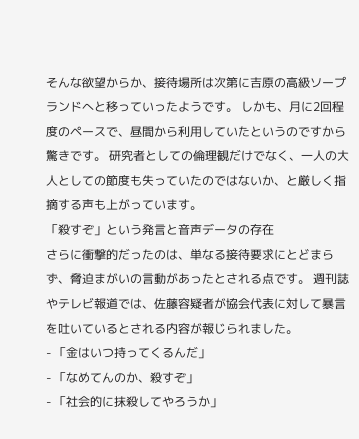そんな欲望からか、接待場所は次第に吉原の高級ソープランドへと移っていったようです。 しかも、月に2回程度のペースで、昼間から利用していたというのですから驚きです。 研究者としての倫理観だけでなく、一人の大人としての節度も失っていたのではないか、と厳しく指摘する声も上がっています。
「殺すぞ」という発言と音声データの存在
さらに衝撃的だったのは、単なる接待要求にとどまらず、脅迫まがいの言動があったとされる点です。 週刊誌やテレビ報道では、佐藤容疑者が協会代表に対して暴言を吐いているとされる内容が報じられました。
- 「金はいつ持ってくるんだ」
- 「なめてんのか、殺すぞ」
- 「社会的に抹殺してやろうか」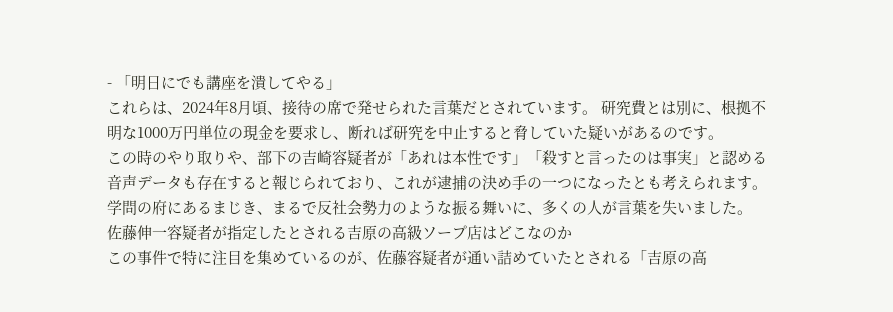- 「明日にでも講座を潰してやる」
これらは、2024年8月頃、接待の席で発せられた言葉だとされています。 研究費とは別に、根拠不明な1000万円単位の現金を要求し、断れば研究を中止すると脅していた疑いがあるのです。
この時のやり取りや、部下の吉崎容疑者が「あれは本性です」「殺すと言ったのは事実」と認める音声データも存在すると報じられており、これが逮捕の決め手の一つになったとも考えられます。 学問の府にあるまじき、まるで反社会勢力のような振る舞いに、多くの人が言葉を失いました。
佐藤伸一容疑者が指定したとされる吉原の高級ソープ店はどこなのか
この事件で特に注目を集めているのが、佐藤容疑者が通い詰めていたとされる「吉原の高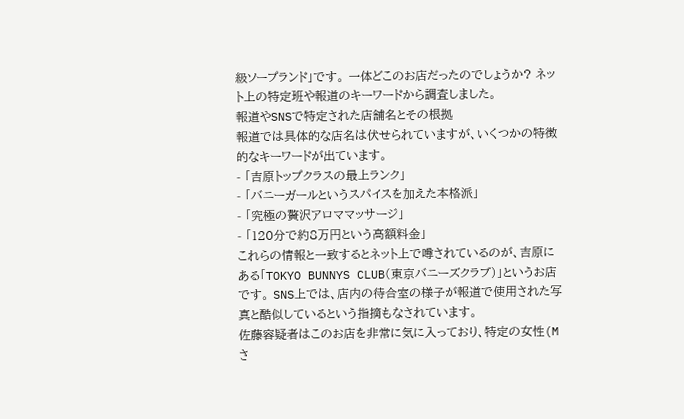級ソープランド」です。 一体どこのお店だったのでしょうか? ネット上の特定班や報道のキーワードから調査しました。
報道やSNSで特定された店舗名とその根拠
報道では具体的な店名は伏せられていますが、いくつかの特徴的なキーワードが出ています。
- 「吉原トップクラスの最上ランク」
- 「バニーガールというスパイスを加えた本格派」
- 「究極の贅沢アロママッサージ」
- 「120分で約8万円という高額料金」
これらの情報と一致するとネット上で噂されているのが、吉原にある「TOKYO BUNNYS CLUB(東京バニーズクラブ)」というお店です。 SNS上では、店内の待合室の様子が報道で使用された写真と酷似しているという指摘もなされています。
佐藤容疑者はこのお店を非常に気に入っており、特定の女性(Mさ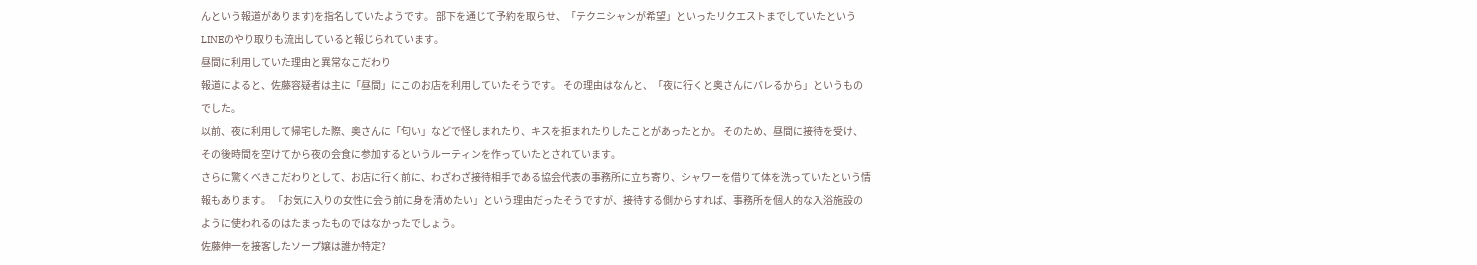んという報道があります)を指名していたようです。 部下を通じて予約を取らせ、「テクニシャンが希望」といったリクエストまでしていたというLINEのやり取りも流出していると報じられています。
昼間に利用していた理由と異常なこだわり
報道によると、佐藤容疑者は主に「昼間」にこのお店を利用していたそうです。 その理由はなんと、「夜に行くと奥さんにバレるから」というものでした。
以前、夜に利用して帰宅した際、奥さんに「匂い」などで怪しまれたり、キスを拒まれたりしたことがあったとか。 そのため、昼間に接待を受け、その後時間を空けてから夜の会食に参加するというルーティンを作っていたとされています。
さらに驚くべきこだわりとして、お店に行く前に、わざわざ接待相手である協会代表の事務所に立ち寄り、シャワーを借りて体を洗っていたという情報もあります。 「お気に入りの女性に会う前に身を清めたい」という理由だったそうですが、接待する側からすれば、事務所を個人的な入浴施設のように使われるのはたまったものではなかったでしょう。
佐藤伸一を接客したソープ嬢は誰か特定?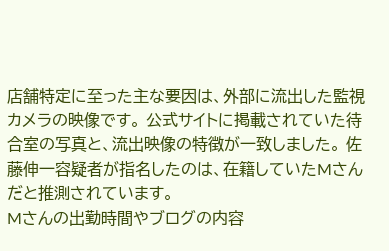店舗特定に至った主な要因は、外部に流出した監視カメラの映像です。 公式サイトに掲載されていた待合室の写真と、流出映像の特徴が一致しました。 佐藤伸一容疑者が指名したのは、在籍していたMさんだと推測されています。
Mさんの出勤時間やブログの内容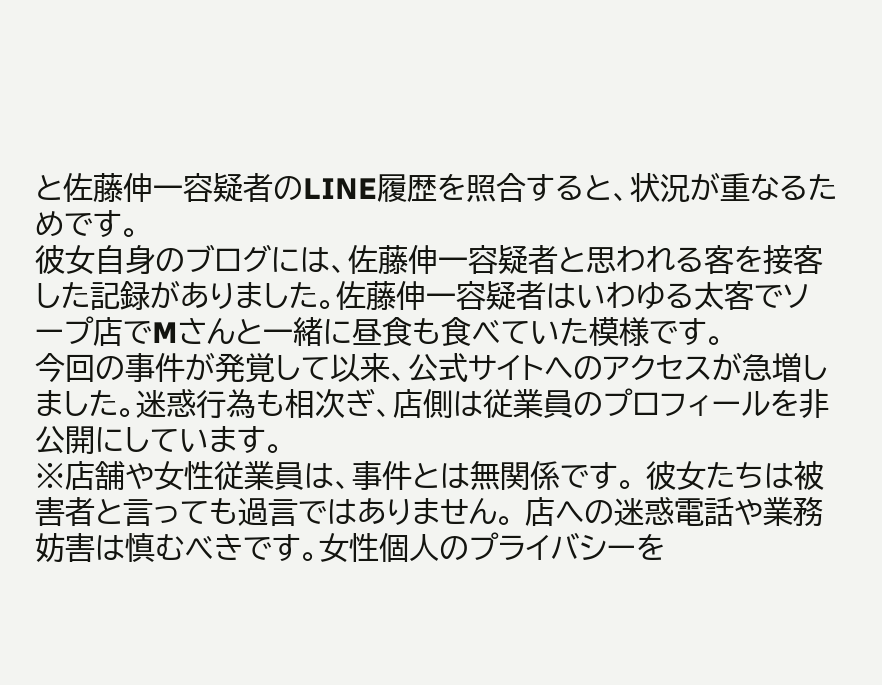と佐藤伸一容疑者のLINE履歴を照合すると、状況が重なるためです。
彼女自身のブログには、佐藤伸一容疑者と思われる客を接客した記録がありました。佐藤伸一容疑者はいわゆる太客でソープ店でMさんと一緒に昼食も食べていた模様です。
今回の事件が発覚して以来、公式サイトへのアクセスが急増しました。迷惑行為も相次ぎ、店側は従業員のプロフィールを非公開にしています。
※店舗や女性従業員は、事件とは無関係です。 彼女たちは被害者と言っても過言ではありません。 店への迷惑電話や業務妨害は慎むべきです。女性個人のプライバシーを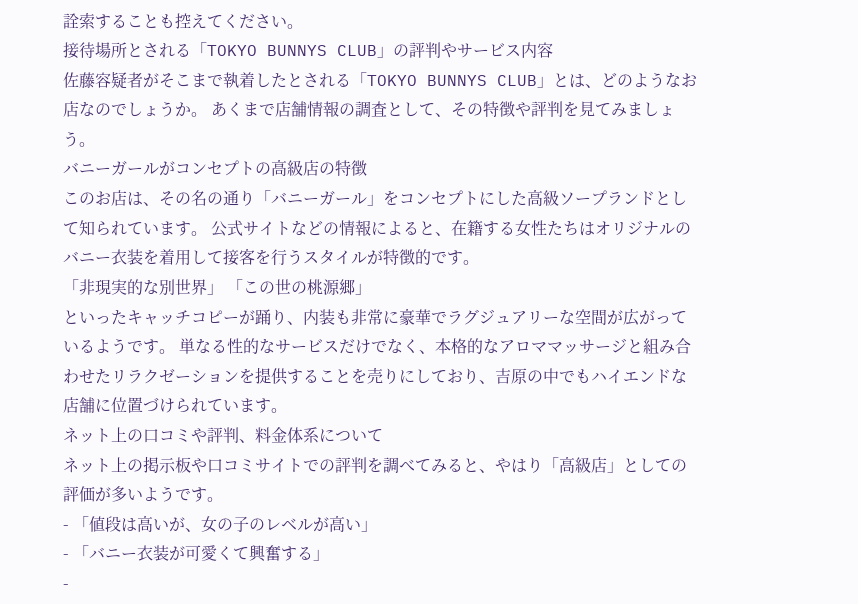詮索することも控えてください。
接待場所とされる「TOKYO BUNNYS CLUB」の評判やサービス内容
佐藤容疑者がそこまで執着したとされる「TOKYO BUNNYS CLUB」とは、どのようなお店なのでしょうか。 あくまで店舗情報の調査として、その特徴や評判を見てみましょう。
バニーガールがコンセプトの高級店の特徴
このお店は、その名の通り「バニーガール」をコンセプトにした高級ソープランドとして知られています。 公式サイトなどの情報によると、在籍する女性たちはオリジナルのバニー衣装を着用して接客を行うスタイルが特徴的です。
「非現実的な別世界」 「この世の桃源郷」
といったキャッチコピーが踊り、内装も非常に豪華でラグジュアリーな空間が広がっているようです。 単なる性的なサービスだけでなく、本格的なアロママッサージと組み合わせたリラクゼーションを提供することを売りにしており、吉原の中でもハイエンドな店舗に位置づけられています。
ネット上の口コミや評判、料金体系について
ネット上の掲示板や口コミサイトでの評判を調べてみると、やはり「高級店」としての評価が多いようです。
- 「値段は高いが、女の子のレベルが高い」
- 「バニー衣装が可愛くて興奮する」
-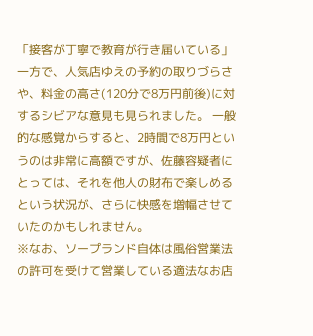「接客が丁寧で教育が行き届いている」
一方で、人気店ゆえの予約の取りづらさや、料金の高さ(120分で8万円前後)に対するシビアな意見も見られました。 一般的な感覚からすると、2時間で8万円というのは非常に高額ですが、佐藤容疑者にとっては、それを他人の財布で楽しめるという状況が、さらに快感を増幅させていたのかもしれません。
※なお、ソープランド自体は風俗営業法の許可を受けて営業している適法なお店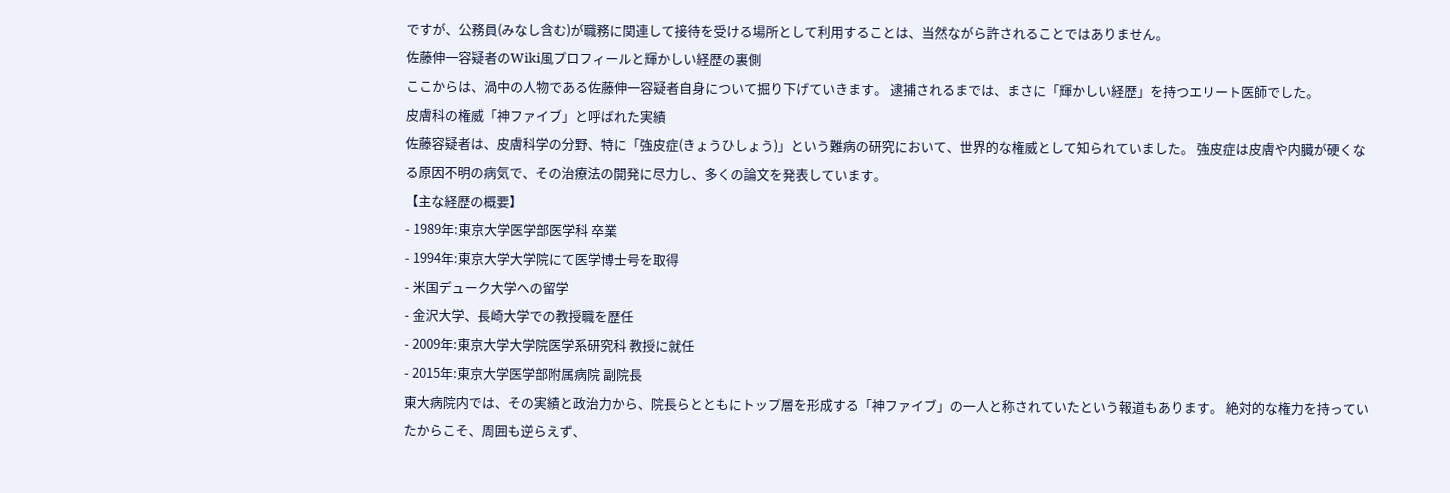ですが、公務員(みなし含む)が職務に関連して接待を受ける場所として利用することは、当然ながら許されることではありません。
佐藤伸一容疑者のWiki風プロフィールと輝かしい経歴の裏側
ここからは、渦中の人物である佐藤伸一容疑者自身について掘り下げていきます。 逮捕されるまでは、まさに「輝かしい経歴」を持つエリート医師でした。
皮膚科の権威「神ファイブ」と呼ばれた実績
佐藤容疑者は、皮膚科学の分野、特に「強皮症(きょうひしょう)」という難病の研究において、世界的な権威として知られていました。 強皮症は皮膚や内臓が硬くなる原因不明の病気で、その治療法の開発に尽力し、多くの論文を発表しています。
【主な経歴の概要】
- 1989年:東京大学医学部医学科 卒業
- 1994年:東京大学大学院にて医学博士号を取得
- 米国デューク大学への留学
- 金沢大学、長崎大学での教授職を歴任
- 2009年:東京大学大学院医学系研究科 教授に就任
- 2015年:東京大学医学部附属病院 副院長
東大病院内では、その実績と政治力から、院長らとともにトップ層を形成する「神ファイブ」の一人と称されていたという報道もあります。 絶対的な権力を持っていたからこそ、周囲も逆らえず、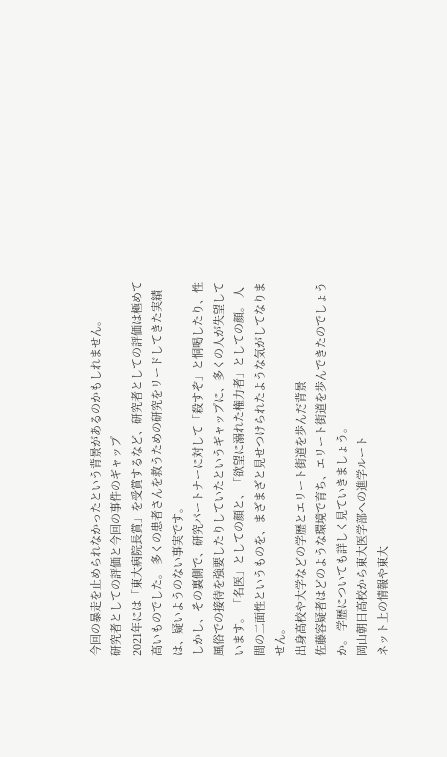今回の暴走を止められなかったという背景があるのかもしれません。
研究者としての評価と今回の事件のギャップ
2021年には「東大病院長賞」を受賞するなど、研究者としての評価は極めて高いものでした。 多くの患者さんを救うための研究をリードしてきた実績は、疑いようのない事実です。
しかし、その裏側で、研究パートナーに対して「殺すぞ」と恫喝したり、性風俗での接待を強要したりしていたというギャップに、多くの人が失望しています。 「名医」としての顔と、「欲望に溺れた権力者」としての顔。 人間の二面性というものを、まざまざと見せつけられたような気がしてなりません。
出身高校や大学などの学歴とエリート街道を歩んだ背景
佐藤容疑者はどのような環境で育ち、エリート街道を歩んできたのでしょうか。 学歴についても詳しく見ていきましょう。
岡山朝日高校から東大医学部への進学ルート
ネット上の情報や東大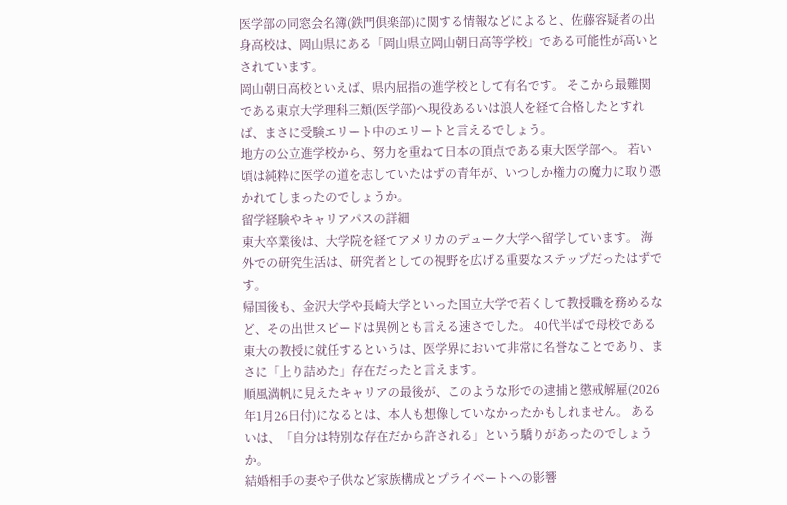医学部の同窓会名簿(鉄門倶楽部)に関する情報などによると、佐藤容疑者の出身高校は、岡山県にある「岡山県立岡山朝日高等学校」である可能性が高いとされています。
岡山朝日高校といえば、県内屈指の進学校として有名です。 そこから最難関である東京大学理科三類(医学部)へ現役あるいは浪人を経て合格したとすれば、まさに受験エリート中のエリートと言えるでしょう。
地方の公立進学校から、努力を重ねて日本の頂点である東大医学部へ。 若い頃は純粋に医学の道を志していたはずの青年が、いつしか権力の魔力に取り憑かれてしまったのでしょうか。
留学経験やキャリアパスの詳細
東大卒業後は、大学院を経てアメリカのデューク大学へ留学しています。 海外での研究生活は、研究者としての視野を広げる重要なステップだったはずです。
帰国後も、金沢大学や長崎大学といった国立大学で若くして教授職を務めるなど、その出世スピードは異例とも言える速さでした。 40代半ばで母校である東大の教授に就任するというは、医学界において非常に名誉なことであり、まさに「上り詰めた」存在だったと言えます。
順風満帆に見えたキャリアの最後が、このような形での逮捕と懲戒解雇(2026年1月26日付)になるとは、本人も想像していなかったかもしれません。 あるいは、「自分は特別な存在だから許される」という驕りがあったのでしょうか。
結婚相手の妻や子供など家族構成とプライベートへの影響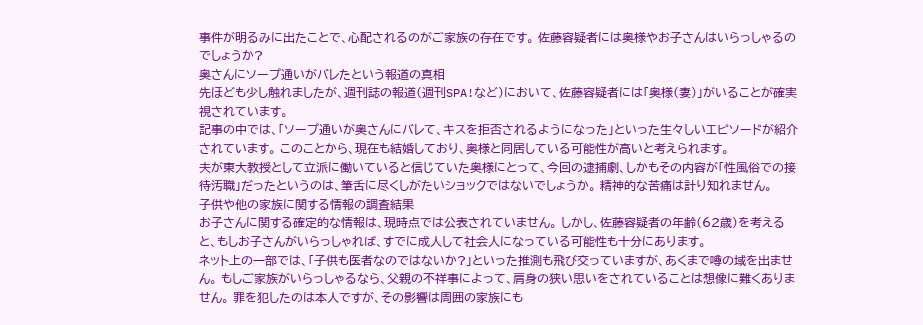事件が明るみに出たことで、心配されるのがご家族の存在です。 佐藤容疑者には奥様やお子さんはいらっしゃるのでしょうか?
奥さんにソープ通いがバレたという報道の真相
先ほども少し触れましたが、週刊誌の報道(週刊SPA!など)において、佐藤容疑者には「奥様(妻)」がいることが確実視されています。
記事の中では、「ソープ通いが奥さんにバレて、キスを拒否されるようになった」といった生々しいエピソードが紹介されています。 このことから、現在も結婚しており、奥様と同居している可能性が高いと考えられます。
夫が東大教授として立派に働いていると信じていた奥様にとって、今回の逮捕劇、しかもその内容が「性風俗での接待汚職」だったというのは、筆舌に尽くしがたいショックではないでしょうか。 精神的な苦痛は計り知れません。
子供や他の家族に関する情報の調査結果
お子さんに関する確定的な情報は、現時点では公表されていません。 しかし、佐藤容疑者の年齢(62歳)を考えると、もしお子さんがいらっしゃれば、すでに成人して社会人になっている可能性も十分にあります。
ネット上の一部では、「子供も医者なのではないか?」といった推測も飛び交っていますが、あくまで噂の域を出ません。 もしご家族がいらっしゃるなら、父親の不祥事によって、肩身の狭い思いをされていることは想像に難くありません。 罪を犯したのは本人ですが、その影響は周囲の家族にも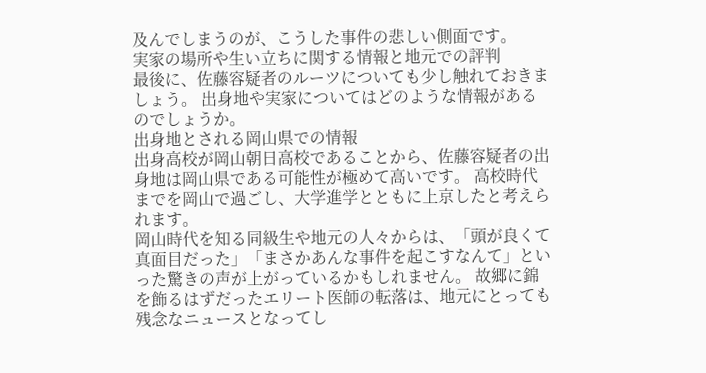及んでしまうのが、こうした事件の悲しい側面です。
実家の場所や生い立ちに関する情報と地元での評判
最後に、佐藤容疑者のルーツについても少し触れておきましょう。 出身地や実家についてはどのような情報があるのでしょうか。
出身地とされる岡山県での情報
出身高校が岡山朝日高校であることから、佐藤容疑者の出身地は岡山県である可能性が極めて高いです。 高校時代までを岡山で過ごし、大学進学とともに上京したと考えられます。
岡山時代を知る同級生や地元の人々からは、「頭が良くて真面目だった」「まさかあんな事件を起こすなんて」といった驚きの声が上がっているかもしれません。 故郷に錦を飾るはずだったエリート医師の転落は、地元にとっても残念なニュースとなってし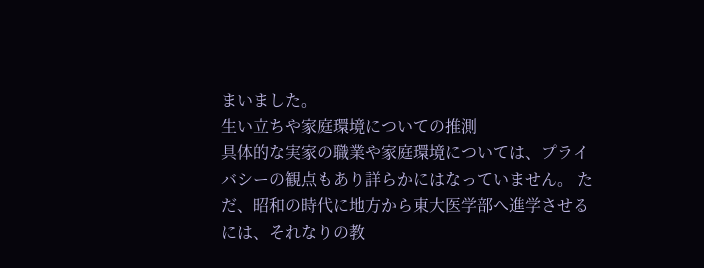まいました。
生い立ちや家庭環境についての推測
具体的な実家の職業や家庭環境については、プライバシーの観点もあり詳らかにはなっていません。 ただ、昭和の時代に地方から東大医学部へ進学させるには、それなりの教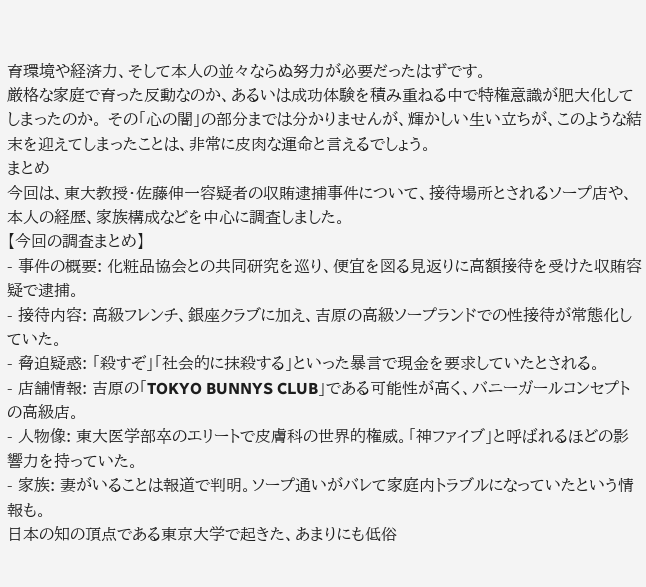育環境や経済力、そして本人の並々ならぬ努力が必要だったはずです。
厳格な家庭で育った反動なのか、あるいは成功体験を積み重ねる中で特権意識が肥大化してしまったのか。 その「心の闇」の部分までは分かりませんが、輝かしい生い立ちが、このような結末を迎えてしまったことは、非常に皮肉な運命と言えるでしょう。
まとめ
今回は、東大教授・佐藤伸一容疑者の収賄逮捕事件について、接待場所とされるソープ店や、本人の経歴、家族構成などを中心に調査しました。
【今回の調査まとめ】
- 事件の概要: 化粧品協会との共同研究を巡り、便宜を図る見返りに高額接待を受けた収賄容疑で逮捕。
- 接待内容: 高級フレンチ、銀座クラブに加え、吉原の高級ソープランドでの性接待が常態化していた。
- 脅迫疑惑: 「殺すぞ」「社会的に抹殺する」といった暴言で現金を要求していたとされる。
- 店舗情報: 吉原の「TOKYO BUNNYS CLUB」である可能性が高く、バニーガールコンセプトの高級店。
- 人物像: 東大医学部卒のエリートで皮膚科の世界的権威。「神ファイブ」と呼ばれるほどの影響力を持っていた。
- 家族: 妻がいることは報道で判明。ソープ通いがバレて家庭内トラブルになっていたという情報も。
日本の知の頂点である東京大学で起きた、あまりにも低俗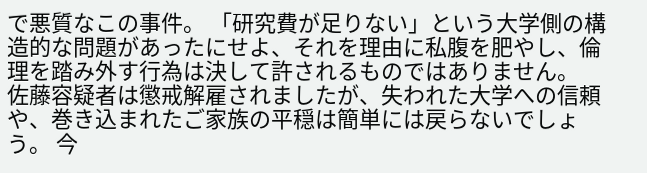で悪質なこの事件。 「研究費が足りない」という大学側の構造的な問題があったにせよ、それを理由に私腹を肥やし、倫理を踏み外す行為は決して許されるものではありません。
佐藤容疑者は懲戒解雇されましたが、失われた大学への信頼や、巻き込まれたご家族の平穏は簡単には戻らないでしょう。 今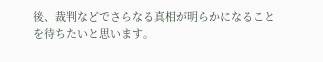後、裁判などでさらなる真相が明らかになることを待ちたいと思います。